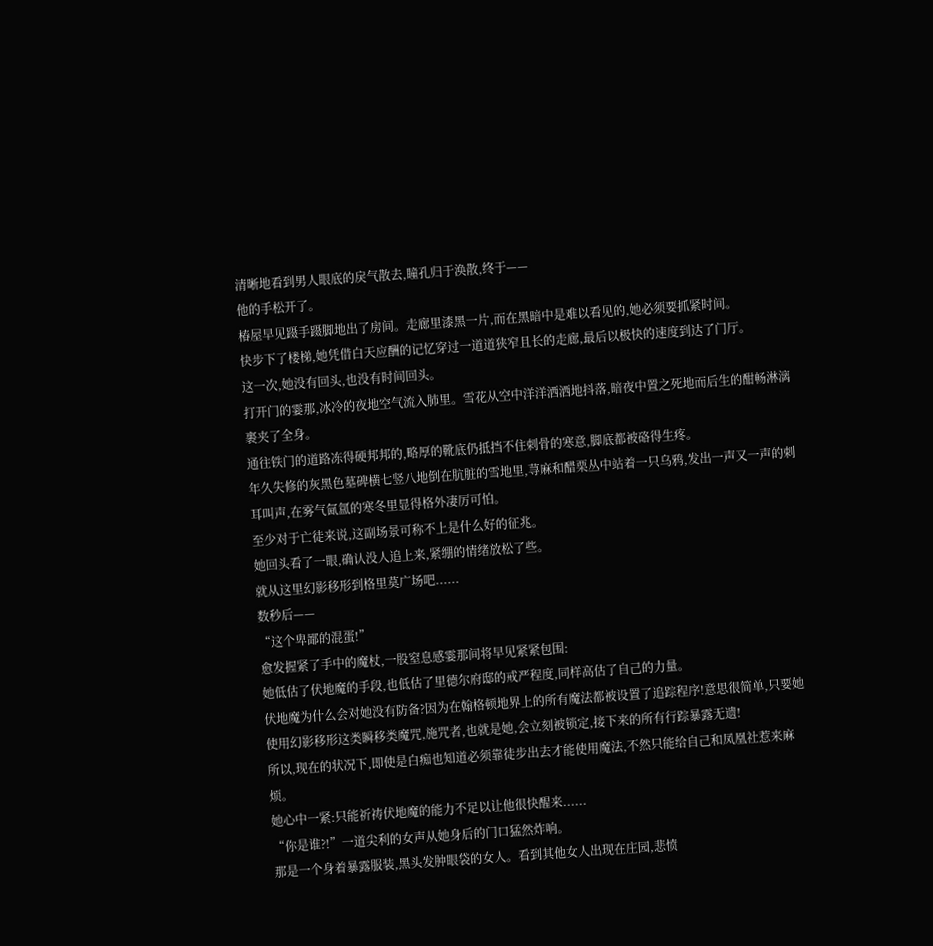清晰地看到男人眼底的戾气散去,瞳孔归于涣散,终于——
他的手松开了。
椿屋早见蹑手蹑脚地出了房间。走廊里漆黑一片,而在黑暗中是难以看见的,她必须要抓紧时间。
快步下了楼梯,她凭借白天应酬的记忆穿过一道道狭窄且长的走廊,最后以极快的速度到达了门厅。
这一次,她没有回头,也没有时间回头。
打开门的霎那,冰冷的夜地空气流入肺里。雪花从空中洋洋洒洒地抖落,暗夜中置之死地而后生的酣畅淋漓裹夹了全身。
通往铁门的道路冻得硬邦邦的,略厚的靴底仍抵挡不住刺骨的寒意,脚底都被硌得生疼。
年久失修的灰黑色墓碑横七竖八地倒在肮脏的雪地里,荨麻和醋栗丛中站着一只乌鸦,发出一声又一声的刺耳叫声,在雾气氤氲的寒冬里显得格外凄厉可怕。
至少对于亡徒来说,这副场景可称不上是什么好的征兆。
她回头看了一眼,确认没人追上来,紧绷的情绪放松了些。
就从这里幻影移形到格里莫广场吧......
数秒后——
“这个卑鄙的混蛋!”
愈发握紧了手中的魔杖,一股窒息感霎那间将早见紧紧包围:
她低估了伏地魔的手段,也低估了里德尔府邸的戒严程度,同样高估了自己的力量。
伏地魔为什么会对她没有防备?因为在翰格顿地界上的所有魔法都被设置了追踪程序!意思很简单,只要她使用幻影移形这类瞬移类魔咒,施咒者,也就是她,会立刻被锁定,接下来的所有行踪暴露无遗!
所以,现在的状况下,即使是白痴也知道必须靠徒步出去才能使用魔法,不然只能给自己和凤凰社惹来麻烦。
她心中一紧:只能祈祷伏地魔的能力不足以让他很快醒来......
“你是谁?!”一道尖利的女声从她身后的门口猛然炸响。
那是一个身着暴露服装,黑头发肿眼袋的女人。看到其他女人出现在庄园,悲愤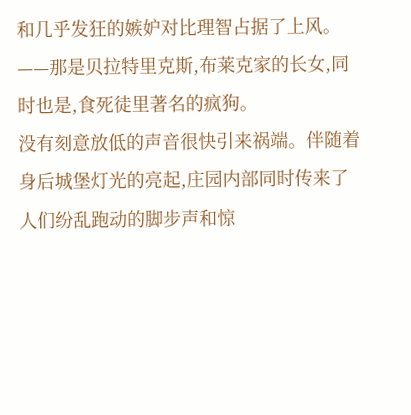和几乎发狂的嫉妒对比理智占据了上风。
——那是贝拉特里克斯,布莱克家的长女,同时也是,食死徒里著名的疯狗。
没有刻意放低的声音很快引来祸端。伴随着身后城堡灯光的亮起,庄园内部同时传来了人们纷乱跑动的脚步声和惊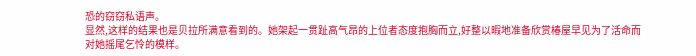恐的窃窃私语声。
显然,这样的结果也是贝拉所满意看到的。她架起一贯趾高气昂的上位者态度抱胸而立,好整以暇地准备欣赏椿屋早见为了活命而对她摇尾乞怜的模样。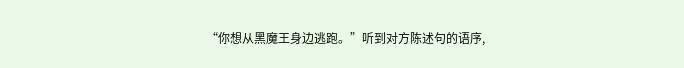“你想从黑魔王身边逃跑。”听到对方陈述句的语序,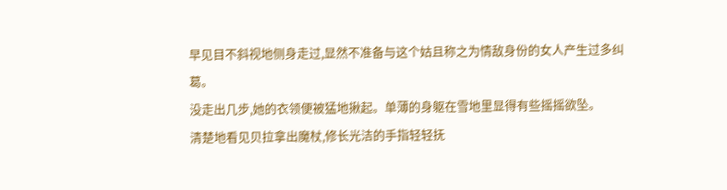早见目不斜视地侧身走过,显然不准备与这个姑且称之为情敌身份的女人产生过多纠葛。
没走出几步,她的衣领便被猛地揪起。单薄的身躯在雪地里显得有些摇摇欲坠。
清楚地看见贝拉拿出魔杖,修长光洁的手指轻轻抚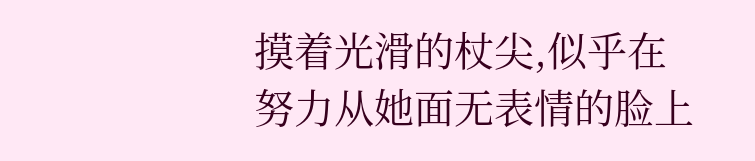摸着光滑的杖尖,似乎在努力从她面无表情的脸上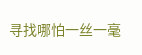寻找哪怕一丝一毫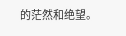的茫然和绝望。